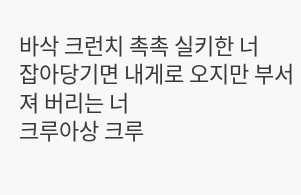바삭 크런치 촉촉 실키한 너
잡아당기면 내게로 오지만 부서져 버리는 너
크루아상 크루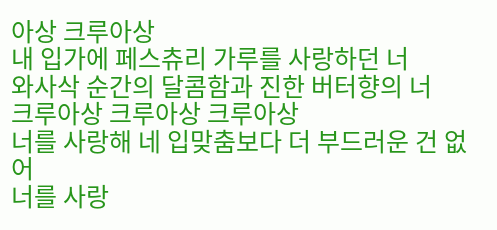아상 크루아상
내 입가에 페스츄리 가루를 사랑하던 너
와사삭 순간의 달콤함과 진한 버터향의 너
크루아상 크루아상 크루아상
너를 사랑해 네 입맞춤보다 더 부드러운 건 없어
너를 사랑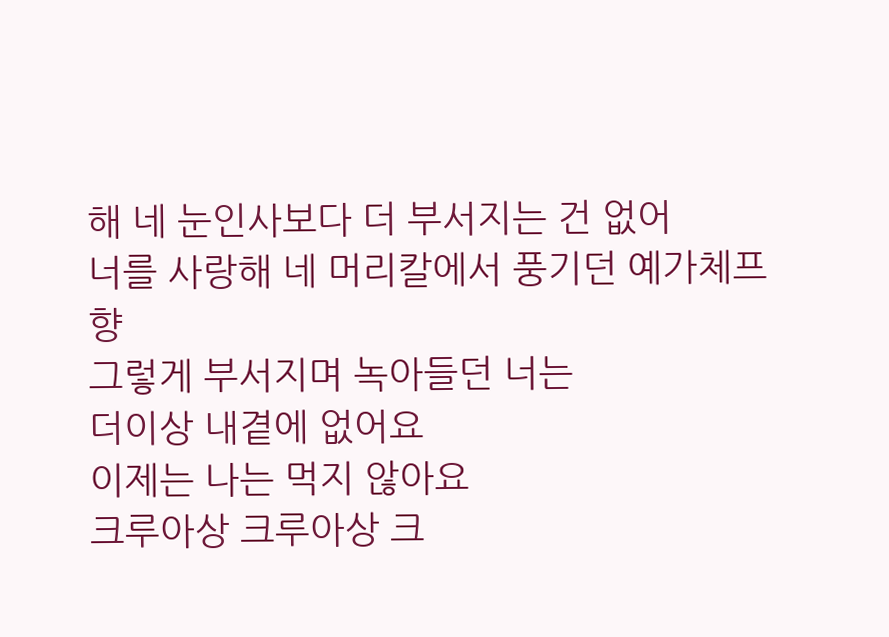해 네 눈인사보다 더 부서지는 건 없어
너를 사랑해 네 머리칼에서 풍기던 예가체프 향
그렇게 부서지며 녹아들던 너는
더이상 내곁에 없어요
이제는 나는 먹지 않아요
크루아상 크루아상 크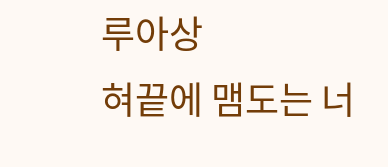루아상
혀끝에 맴도는 너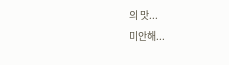의 맛...
미안해...